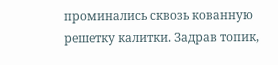проминались сквозь кованную решетку калитки. Задрав топик,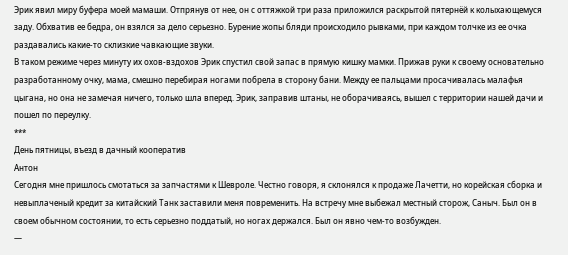Эрик явил миру буфера моей мамаши. Отпрянув от нее, он с оттяжкой три раза приложился раскрытой пятернёй к колыхающемуся заду. Обхватив ее бедра, он взялся за дело серьезно. Бурение жопы бляди происходило рывками, при каждом толчке из ее очка раздавались какие-то склизкие чавкающие звуки.
В таком режиме через минуту их охов-вздохов Эрик спустил свой запас в прямую кишку мамки. Прижав руки к своему основательно разработанному очку, мама, смешно перебирая ногами побрела в сторону бани. Между ее пальцами просачивалась малафья цыгана, но она не замечая ничего, только шла вперед. Эрик, заправив штаны, не оборачиваясь, вышел с территории нашей дачи и пошел по переулку.
***
День пятницы, въезд в дачный кооператив
Антон
Сегодня мне пришлось смотаться за запчастями к Шевроле. Честно говоря, я склонялся к продаже Лачетти, но корейская сборка и невыплаченый кредит за китайский Танк заставили меня повременить. На встречу мне выбежал местный сторож, Саныч. Был он в своем обычном состоянии, то есть серьезно поддатый, но ногах держался. Был он явно чем-то возбужден.
—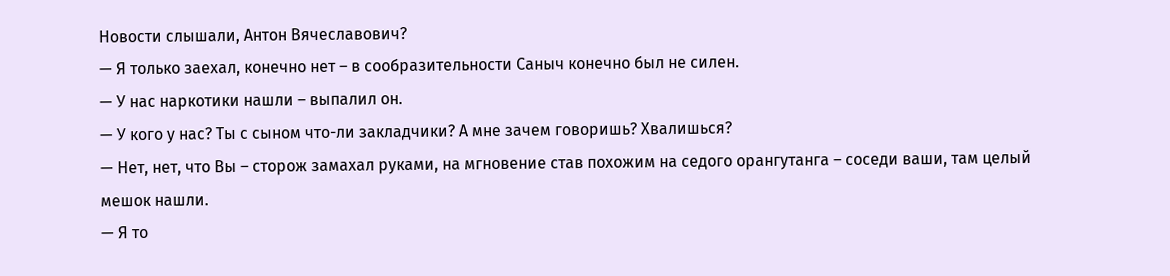Новости слышали, Антон Вячеславович?
— Я только заехал, конечно нет – в сообразительности Саныч конечно был не силен.
— У нас наркотики нашли – выпалил он.
— У кого у нас? Ты с сыном что-ли закладчики? А мне зачем говоришь? Хвалишься?
— Нет, нет, что Вы – сторож замахал руками, на мгновение став похожим на седого орангутанга – соседи ваши, там целый мешок нашли.
— Я то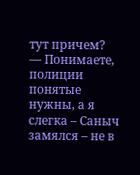тут причем?
— Понимаете, полиции понятые нужны, а я слегка – Саныч замялся – не в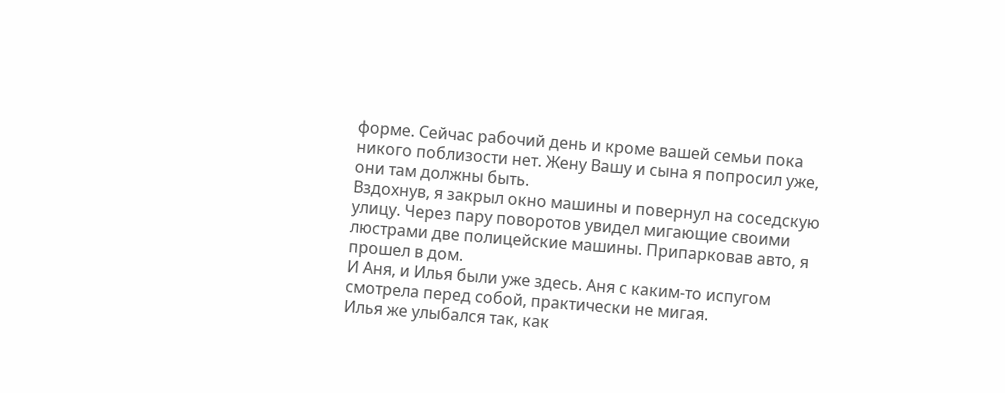форме. Сейчас рабочий день и кроме вашей семьи пока никого поблизости нет. Жену Вашу и сына я попросил уже, они там должны быть.
Вздохнув, я закрыл окно машины и повернул на соседскую улицу. Через пару поворотов увидел мигающие своими люстрами две полицейские машины. Припарковав авто, я прошел в дом.
И Аня, и Илья были уже здесь. Аня с каким-то испугом смотрела перед собой, практически не мигая.
Илья же улыбался так, как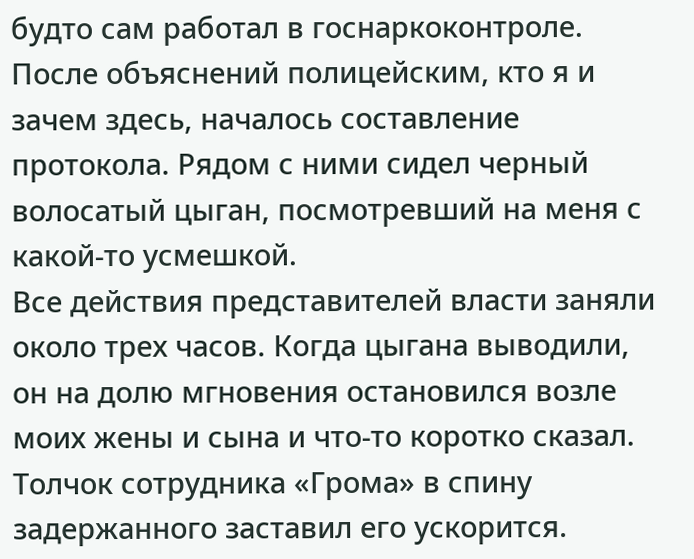будто сам работал в госнаркоконтроле.
После объяснений полицейским, кто я и зачем здесь, началось составление протокола. Рядом с ними сидел черный волосатый цыган, посмотревший на меня с какой-то усмешкой.
Все действия представителей власти заняли около трех часов. Когда цыгана выводили, он на долю мгновения остановился возле моих жены и сына и что-то коротко сказал. Толчок сотрудника «Грома» в спину задержанного заставил его ускорится.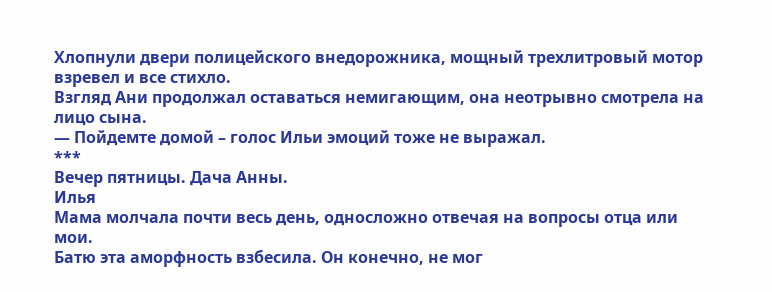Хлопнули двери полицейского внедорожника, мощный трехлитровый мотор взревел и все стихло.
Взгляд Ани продолжал оставаться немигающим, она неотрывно смотрела на лицо сына.
— Пойдемте домой – голос Ильи эмоций тоже не выражал.
***
Вечер пятницы. Дача Анны.
Илья
Мама молчала почти весь день, односложно отвечая на вопросы отца или мои.
Батю эта аморфность взбесила. Он конечно, не мог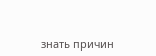знать причин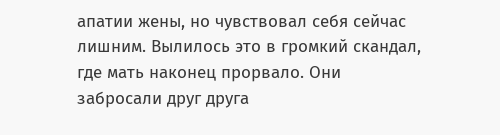апатии жены, но чувствовал себя сейчас лишним. Вылилось это в громкий скандал, где мать наконец прорвало. Они забросали друг друга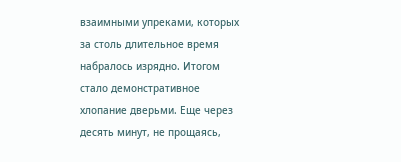взаимными упреками, которых за столь длительное время набралось изрядно. Итогом стало демонстративное хлопание дверьми. Еще через десять минут, не прощаясь,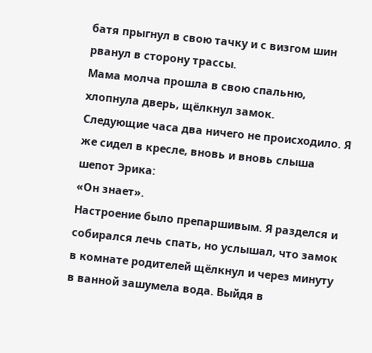батя прыгнул в свою тачку и с визгом шин рванул в сторону трассы.
Мама молча прошла в свою спальню, хлопнула дверь, щёлкнул замок.
Следующие часа два ничего не происходило. Я же сидел в кресле, вновь и вновь слыша шепот Эрика:
«Он знает».
Настроение было препаршивым. Я разделся и собирался лечь спать, но услышал, что замок в комнате родителей щёлкнул и через минуту в ванной зашумела вода. Выйдя в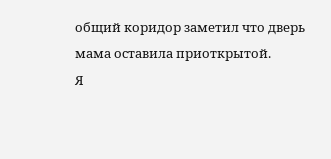общий коридор заметил что дверь мама оставила приоткрытой.
Я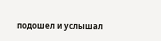подошел и услышал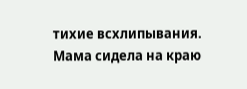тихие всхлипывания. Мама сидела на краю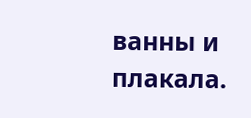ванны и плакала.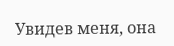Увидев меня, она